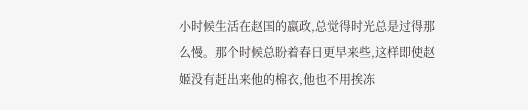小时候生活在赵国的嬴政,总觉得时光总是过得那么慢。那个时候总盼着春日更早来些,这样即使赵姬没有赶出来他的棉衣,他也不用挨冻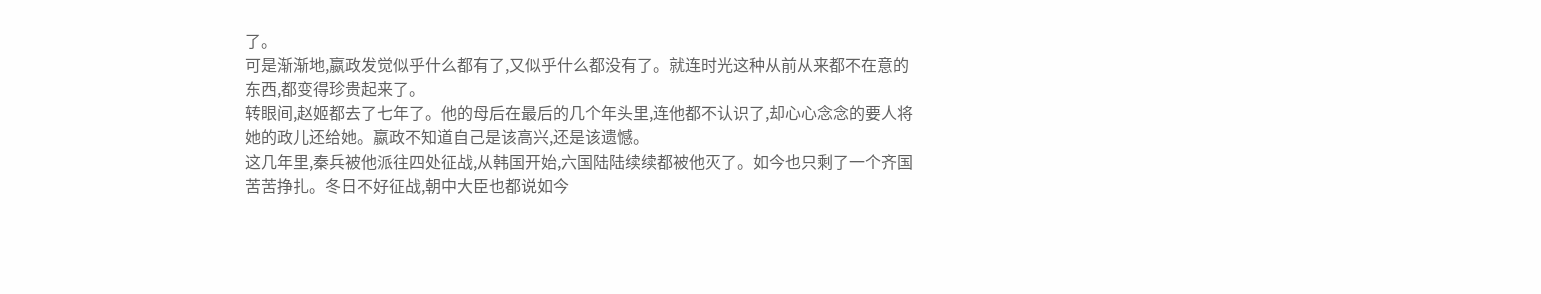了。
可是渐渐地,嬴政发觉似乎什么都有了,又似乎什么都没有了。就连时光这种从前从来都不在意的东西,都变得珍贵起来了。
转眼间,赵姬都去了七年了。他的母后在最后的几个年头里,连他都不认识了,却心心念念的要人将她的政儿还给她。嬴政不知道自己是该高兴,还是该遗憾。
这几年里,秦兵被他派往四处征战,从韩国开始,六国陆陆续续都被他灭了。如今也只剩了一个齐国苦苦挣扎。冬日不好征战,朝中大臣也都说如今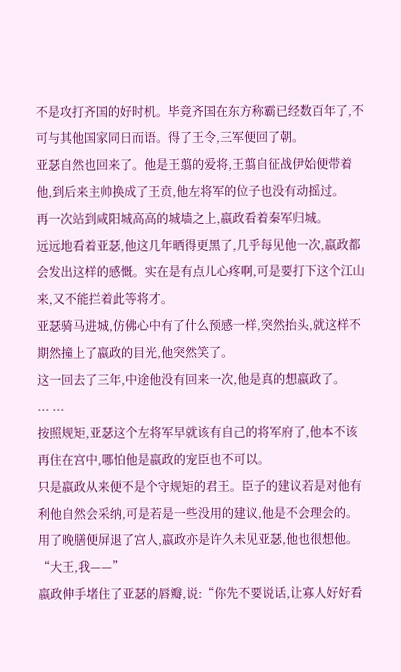不是攻打齐国的好时机。毕竟齐国在东方称霸已经数百年了,不可与其他国家同日而语。得了王令,三军便回了朝。
亚瑟自然也回来了。他是王翦的爱将,王翦自征战伊始便带着他,到后来主帅换成了王贲,他左将军的位子也没有动摇过。
再一次站到咸阳城高高的城墙之上,嬴政看着秦军归城。
远远地看着亚瑟,他这几年晒得更黑了,几乎每见他一次,嬴政都会发出这样的感慨。实在是有点儿心疼啊,可是要打下这个江山来,又不能拦着此等将才。
亚瑟骑马进城,仿佛心中有了什么预感一样,突然抬头,就这样不期然撞上了嬴政的目光,他突然笑了。
这一回去了三年,中途他没有回来一次,他是真的想嬴政了。
... ...
按照规矩,亚瑟这个左将军早就该有自己的将军府了,他本不该再住在宫中,哪怕他是嬴政的宠臣也不可以。
只是嬴政从来便不是个守规矩的君王。臣子的建议若是对他有利他自然会采纳,可是若是一些没用的建议,他是不会理会的。
用了晚膳便屏退了宫人,嬴政亦是许久未见亚瑟,他也很想他。
“大王,我——”
嬴政伸手堵住了亚瑟的唇瓣,说:“你先不要说话,让寡人好好看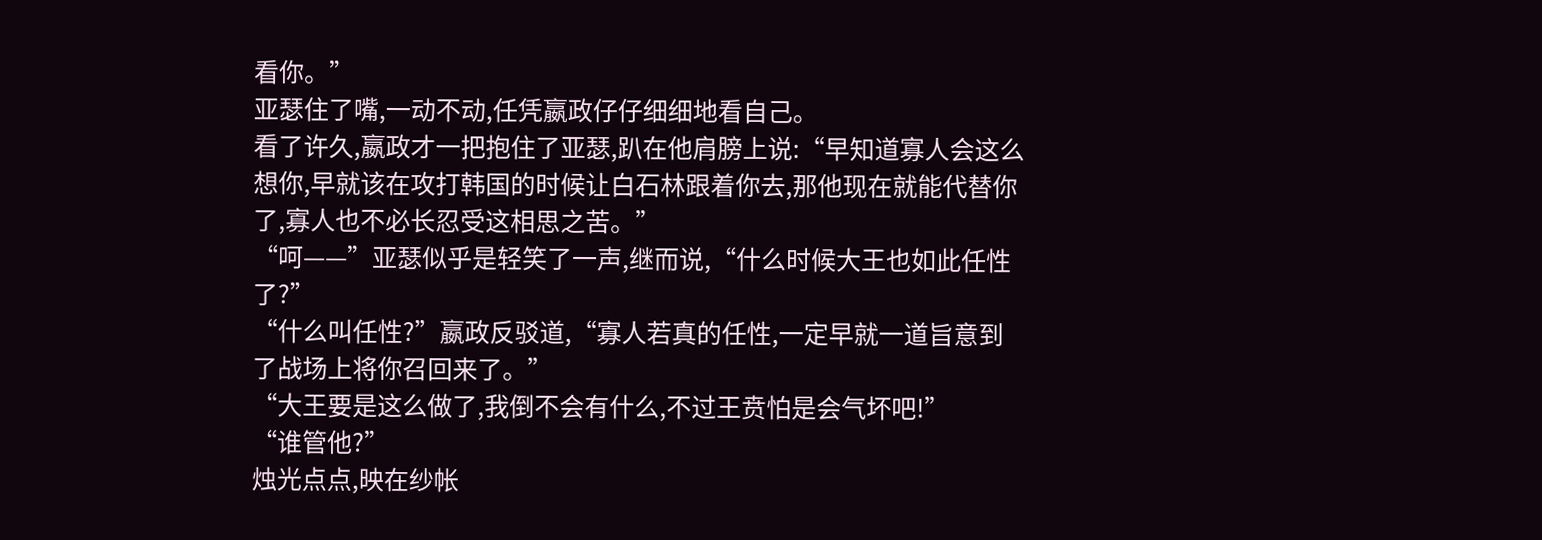看你。”
亚瑟住了嘴,一动不动,任凭嬴政仔仔细细地看自己。
看了许久,嬴政才一把抱住了亚瑟,趴在他肩膀上说:“早知道寡人会这么想你,早就该在攻打韩国的时候让白石林跟着你去,那他现在就能代替你了,寡人也不必长忍受这相思之苦。”
“呵——”亚瑟似乎是轻笑了一声,继而说,“什么时候大王也如此任性了?”
“什么叫任性?”嬴政反驳道,“寡人若真的任性,一定早就一道旨意到了战场上将你召回来了。”
“大王要是这么做了,我倒不会有什么,不过王贲怕是会气坏吧!”
“谁管他?”
烛光点点,映在纱帐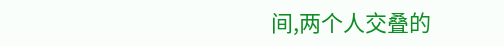间,两个人交叠的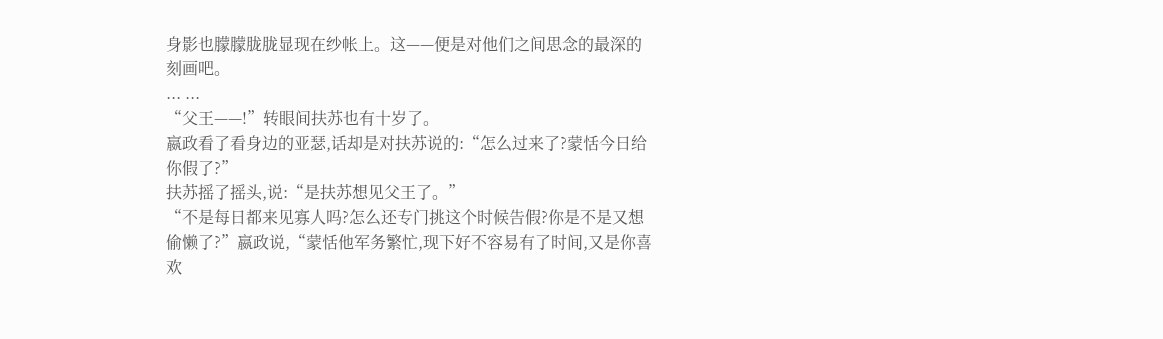身影也朦朦胧胧显现在纱帐上。这——便是对他们之间思念的最深的刻画吧。
... ...
“父王——!”转眼间扶苏也有十岁了。
嬴政看了看身边的亚瑟,话却是对扶苏说的:“怎么过来了?蒙恬今日给你假了?”
扶苏摇了摇头,说:“是扶苏想见父王了。”
“不是每日都来见寡人吗?怎么还专门挑这个时候告假?你是不是又想偷懒了?”嬴政说,“蒙恬他军务繁忙,现下好不容易有了时间,又是你喜欢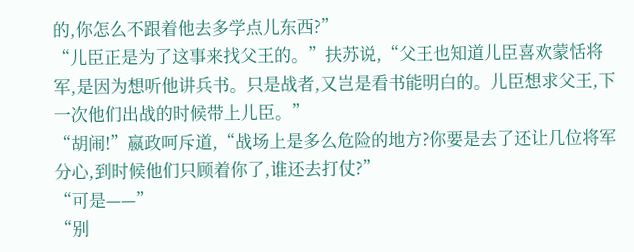的,你怎么不跟着他去多学点儿东西?”
“儿臣正是为了这事来找父王的。”扶苏说,“父王也知道儿臣喜欢蒙恬将军,是因为想听他讲兵书。只是战者,又岂是看书能明白的。儿臣想求父王,下一次他们出战的时候带上儿臣。”
“胡闹!”嬴政呵斥道,“战场上是多么危险的地方?你要是去了还让几位将军分心,到时候他们只顾着你了,谁还去打仗?”
“可是——”
“别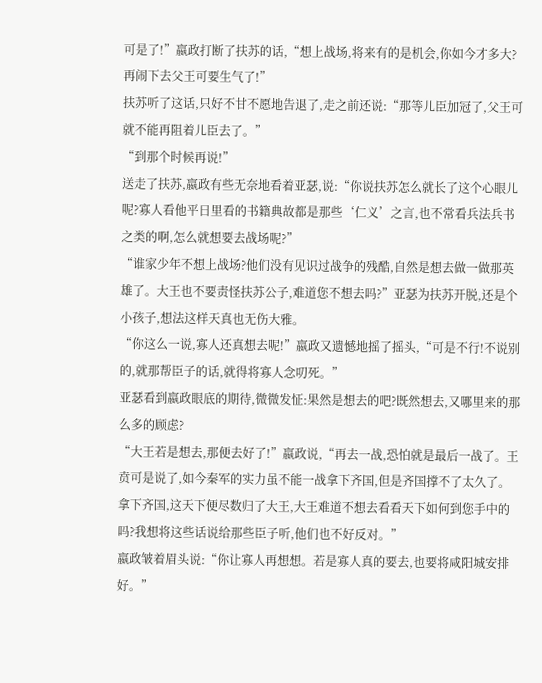可是了!”嬴政打断了扶苏的话,“想上战场,将来有的是机会,你如今才多大?再闹下去父王可要生气了!”
扶苏听了这话,只好不甘不愿地告退了,走之前还说:“那等儿臣加冠了,父王可就不能再阻着儿臣去了。”
“到那个时候再说!”
送走了扶苏,嬴政有些无奈地看着亚瑟,说:“你说扶苏怎么就长了这个心眼儿呢?寡人看他平日里看的书籍典故都是那些‘仁义’之言,也不常看兵法兵书之类的啊,怎么就想要去战场呢?”
“谁家少年不想上战场?他们没有见识过战争的残酷,自然是想去做一做那英雄了。大王也不要责怪扶苏公子,难道您不想去吗?”亚瑟为扶苏开脱,还是个小孩子,想法这样天真也无伤大雅。
“你这么一说,寡人还真想去呢!”嬴政又遗憾地摇了摇头,“可是不行!不说别的,就那帮臣子的话,就得将寡人念叨死。”
亚瑟看到嬴政眼底的期待,微微发怔:果然是想去的吧?既然想去,又哪里来的那么多的顾虑?
“大王若是想去,那便去好了!”嬴政说,“再去一战,恐怕就是最后一战了。王贲可是说了,如今秦军的实力虽不能一战拿下齐国,但是齐国撑不了太久了。拿下齐国,这天下便尽数归了大王,大王难道不想去看看天下如何到您手中的吗?我想将这些话说给那些臣子听,他们也不好反对。”
嬴政皱着眉头说:“你让寡人再想想。若是寡人真的要去,也要将咸阳城安排好。”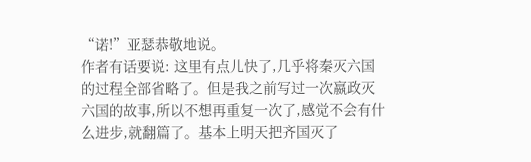“诺!”亚瑟恭敬地说。
作者有话要说: 这里有点儿快了,几乎将秦灭六国的过程全部省略了。但是我之前写过一次嬴政灭六国的故事,所以不想再重复一次了,感觉不会有什么进步,就翻篇了。基本上明天把齐国灭了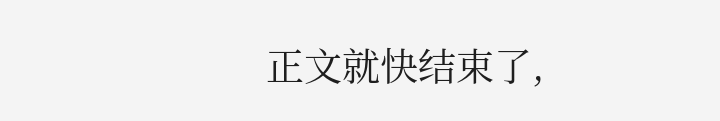正文就快结束了,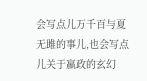会写点儿万千百与夏无雎的事儿,也会写点儿关于嬴政的玄幻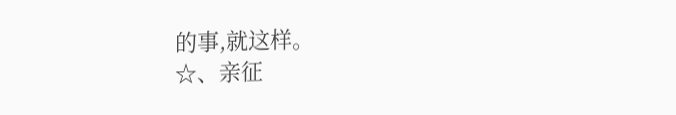的事,就这样。
☆、亲征